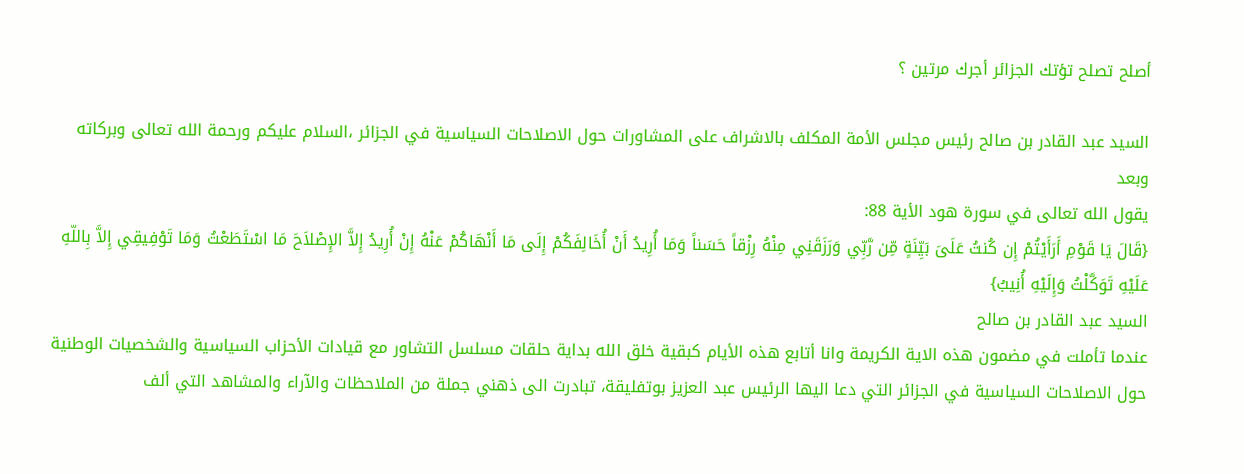أصلح تصلح تؤتك الجزائر أجرك مرتين ؟

السيد عبد القادر بن صالح رئيس مجلس الأمة المكلف بالاشراف على المشاورات حول الاصلاحات السياسية في الجزائر ،السلام عليكم ورحمة الله تعالى وبركاته وبعد
يقول الله تعالى في سورة هود الأية 88:
{قَالَ يَا قَوْمِ أَرَأَيْتُمْ إِن كُنتُ عَلَىَ بَيِّنَةٍ مِّن رَّبِّي وَرَزَقَنِي مِنْهُ رِزْقاً حَسَناً وَمَا أُرِيدُ أَنْ أُخَالِفَكُمْ إِلَى مَا أَنْهَاكُمْ عَنْهُ إِنْ أُرِيدُ إِلاَّ الإِصْلاَحَ مَا اسْتَطَعْتُ وَمَا تَوْفِيقِي إِلاَّ بِاللّهِ عَلَيْهِ تَوَكَّلْتُ وَإِلَيْهِ أُنِيبُ}
السيد عبد القادر بن صالح
عندما تأملت في مضمون هذه الاية الكريمة وانا أتابع هذه الأيام كبقية خلق الله بداية حلقات مسلسل التشاور مع قيادات الأحزاب السياسية والشخصيات الوطنية حول الاصلاحات السياسية في الجزائر التي دعا اليها الرئيس عبد العزيز بوتفليقة، تبادرت الى ذهني جملة من الملاحظات والآراء والمشاهد التي ألف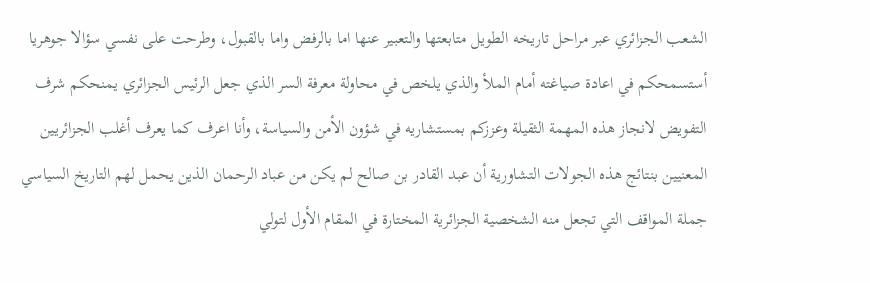الشعب الجزائري عبر مراحل تاريخه الطويل متابعتها والتعبير عنها اما بالرفض واما بالقبول، وطرحت على نفسي سؤالا جوهريا أستسمحكم في اعادة صياغته أمام الملأ والذي يلخص في محاولة معرفة السر الذي جعل الرئيس الجزائري يمنحكم شرف التفويض لانجاز هذه المهمة الثقيلة وعززكم بمستشاريه في شؤون الأمن والسياسة، وأنا اعرف كما يعرف أغلب الجزائريين المعنيين بنتائج هذه الجولات التشاورية أن عبد القادر بن صالح لم يكن من عباد الرحمان الذين يحمل لهم التاريخ السياسي جملة المواقف التي تجعل منه الشخصية الجزائرية المختارة في المقام الأول لتولي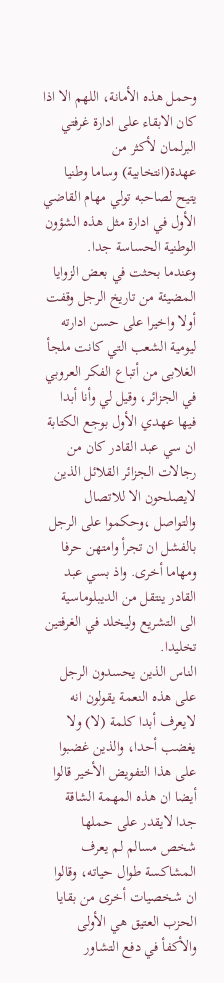وحمل هذه الأمانة، اللهم الا اذا كان الابقاء على ادارة غرفتي البرلمان لأكثر من عهدة(انتخابية) وساما وطنيا يتيح لصاحبه تولي مهام القاضي الأول في ادارة مثل هذه الشؤون الوطنية الحساسة جدا.
وعندما بحثت في بعض الزوايا المضيئة من تاريخ الرجل وقفت أولا واخيرا على حسن ادارته ليومية الشعب التي كانت ملجأ الغلابى من أتباع الفكر العروبي في الجزائر، وقيل لي وأنا أبدا فيها عهدي الأول بوجع الكتابة ان سي عبد القادر كان من رجالات الجزائر القلائل الذين لايصلحون الا للاتصال والتواصل ،وحكموا على الرجل بالفشل ان تجرأ وامتهن حرفا ومهاما أخرى. واذ بسي عبد القادر ينتقل من الديبلوماسية الى التشريع وليخلد في الغرفتين تخليدا.
الناس الذين يحسدون الرجل على هذه النعمة يقولون انه لايعرف أبدا كلمة (لا) ولا يغضب أحدا، والذين غضبوا على هذا التفويض الأخير قالوا أيضا ان هذه المهمة الشاقة جدا لايقدر على حملها شخص مسالم لم يعرف المشاكسة طوال حياته، وقالوا ان شخصيات أخرى من بقايا الحزب العتيق هي الأولى والأكفأ في دفع التشاور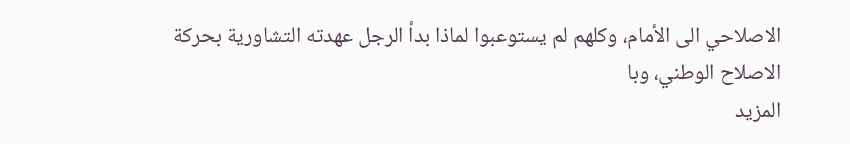الاصلاحي الى الأمام، وكلهم لم يستوعبوا لماذا بدأ الرجل عهدته التشاورية بحركة الاصلاح الوطني، وبا
المزيد